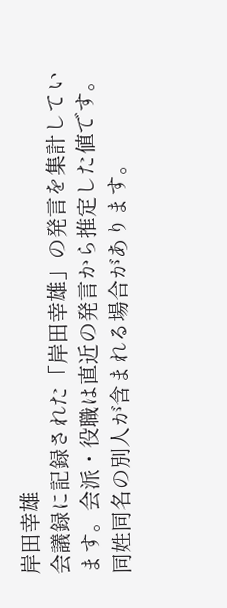岸田幸雄
会議録に記録された「岸田幸雄」の発言を集計しています。会派・役職は直近の発言から推定した値です。同姓同名の別人が含まれる場合があります。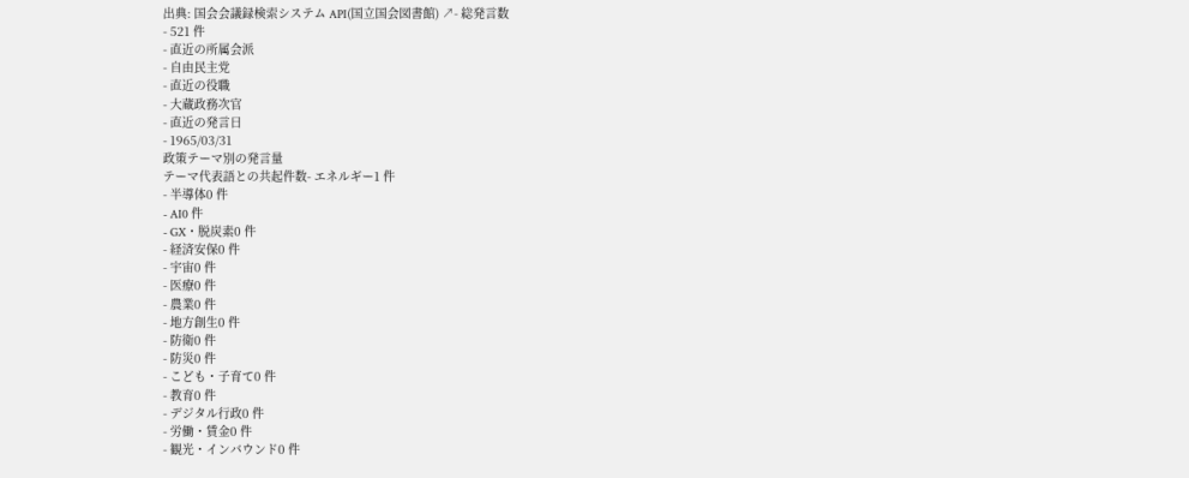出典: 国会会議録検索システム API(国立国会図書館) ↗- 総発言数
- 521 件
- 直近の所属会派
- 自由民主党
- 直近の役職
- 大蔵政務次官
- 直近の発言日
- 1965/03/31
政策テーマ別の発言量
テーマ代表語との共起件数- エネルギー1 件
- 半導体0 件
- AI0 件
- GX・脱炭素0 件
- 経済安保0 件
- 宇宙0 件
- 医療0 件
- 農業0 件
- 地方創生0 件
- 防衛0 件
- 防災0 件
- こども・子育て0 件
- 教育0 件
- デジタル行政0 件
- 労働・賃金0 件
- 観光・インバウンド0 件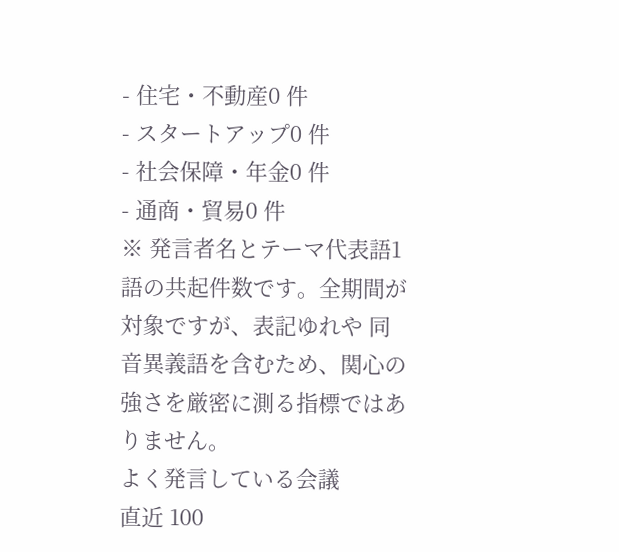- 住宅・不動産0 件
- スタートアップ0 件
- 社会保障・年金0 件
- 通商・貿易0 件
※ 発言者名とテーマ代表語1語の共起件数です。全期間が対象ですが、表記ゆれや 同音異義語を含むため、関心の強さを厳密に測る指標ではありません。
よく発言している会議
直近 100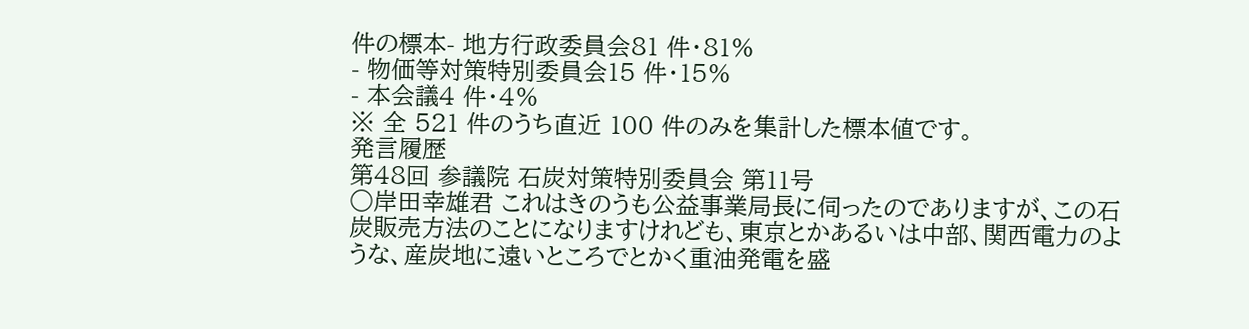件の標本- 地方行政委員会81 件・81%
- 物価等対策特別委員会15 件・15%
- 本会議4 件・4%
※ 全 521 件のうち直近 100 件のみを集計した標本値です。
発言履歴
第48回 参議院 石炭対策特別委員会 第11号
○岸田幸雄君 これはきのうも公益事業局長に伺ったのでありますが、この石炭販売方法のことになりますけれども、東京とかあるいは中部、関西電力のような、産炭地に遠いところでとかく重油発電を盛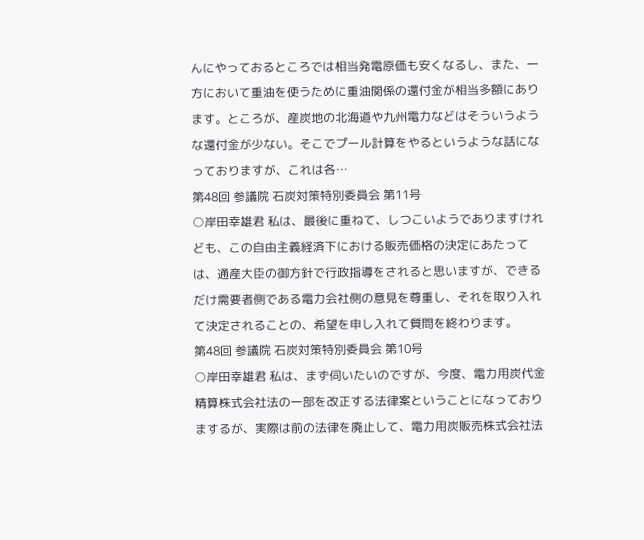んにやっておるところでは相当発電原価も安くなるし、また、一方において重油を使うために重油関係の還付金が相当多額にあります。ところが、産炭地の北海道や九州電力などはそういうような還付金が少ない。そこでプール計算をやるというような話になっておりますが、これは各…
第48回 参議院 石炭対策特別委員会 第11号
○岸田幸雄君 私は、最後に重ねて、しつこいようでありますけれども、この自由主義経済下における販売価格の決定にあたっては、通産大臣の御方針で行政指導をされると思いますが、できるだけ需要者側である電力会社側の意見を尊重し、それを取り入れて決定されることの、希望を申し入れて質問を終わります。
第48回 参議院 石炭対策特別委員会 第10号
○岸田幸雄君 私は、まず伺いたいのですが、今度、電力用炭代金精算株式会社法の一部を改正する法律案ということになっておりまするが、実際は前の法律を廃止して、電力用炭販売株式会社法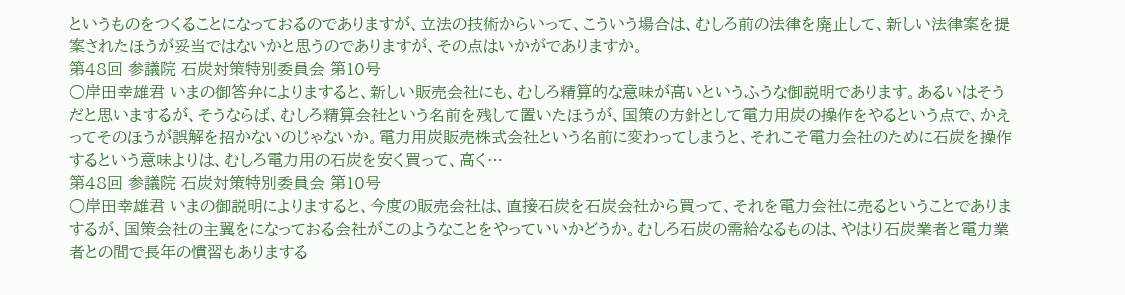というものをつくることになっておるのでありますが、立法の技術からいって、こういう場合は、むしろ前の法律を廃止して、新しい法律案を提案されたほうが妥当ではないかと思うのでありますが、その点はいかがでありますか。
第48回 参議院 石炭対策特別委員会 第10号
○岸田幸雄君 いまの御答弁によりますると、新しい販売会社にも、むしろ精算的な意味が高いというふうな御説明であります。あるいはそうだと思いまするが、そうならば、むしろ精算会社という名前を残して置いたほうが、国策の方針として電力用炭の操作をやるという点で、かえってそのほうが誤解を招かないのじゃないか。電力用炭販売株式会社という名前に変わってしまうと、それこそ電力会社のために石炭を操作するという意味よりは、むしろ電力用の石炭を安く買って、高く…
第48回 参議院 石炭対策特別委員会 第10号
○岸田幸雄君 いまの御説明によりますると、今度の販売会社は、直接石炭を石炭会社から買って、それを電力会社に売るということでありまするが、国策会社の主翼をになっておる会社がこのようなことをやっていいかどうか。むしろ石炭の需給なるものは、やはり石炭業者と電力業者との間で長年の慣習もありまする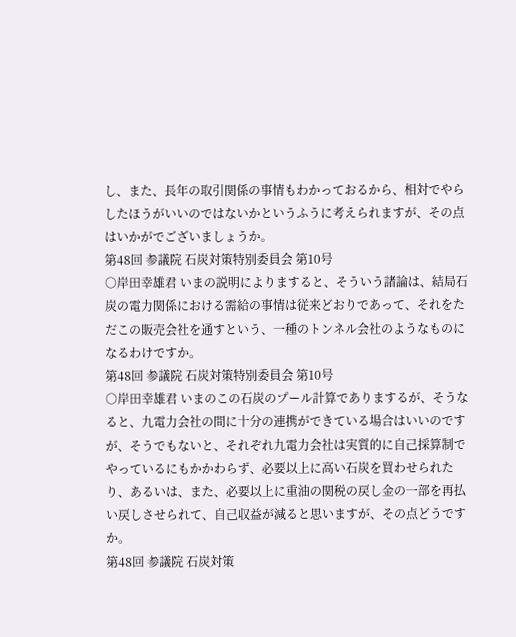し、また、長年の取引関係の事情もわかっておるから、相対でやらしたほうがいいのではないかというふうに考えられますが、その点はいかがでございましょうか。
第48回 参議院 石炭対策特別委員会 第10号
○岸田幸雄君 いまの説明によりますると、そういう諸論は、結局石炭の電力関係における需給の事情は従来どおりであって、それをただこの販売会社を通すという、一種のトンネル会社のようなものになるわけですか。
第48回 参議院 石炭対策特別委員会 第10号
○岸田幸雄君 いまのこの石炭のプール計算でありまするが、そうなると、九電力会社の間に十分の連携ができている場合はいいのですが、そうでもないと、それぞれ九電力会社は実質的に自己採算制でやっているにもかかわらず、必要以上に高い石炭を買わせられたり、あるいは、また、必要以上に重油の関税の戻し金の一部を再払い戻しさせられて、自己収益が減ると思いますが、その点どうですか。
第48回 参議院 石炭対策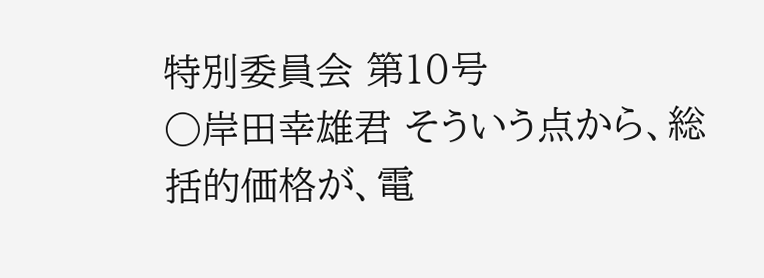特別委員会 第10号
○岸田幸雄君 そういう点から、総括的価格が、電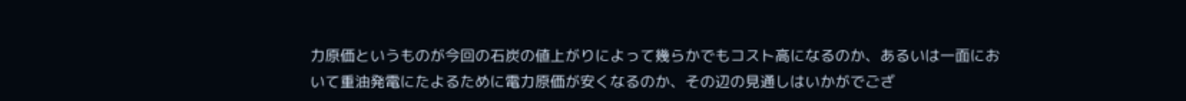力原価というものが今回の石炭の値上がりによって幾らかでもコスト高になるのか、あるいは一面において重油発電にたよるために電力原価が安くなるのか、その辺の見通しはいかがでござ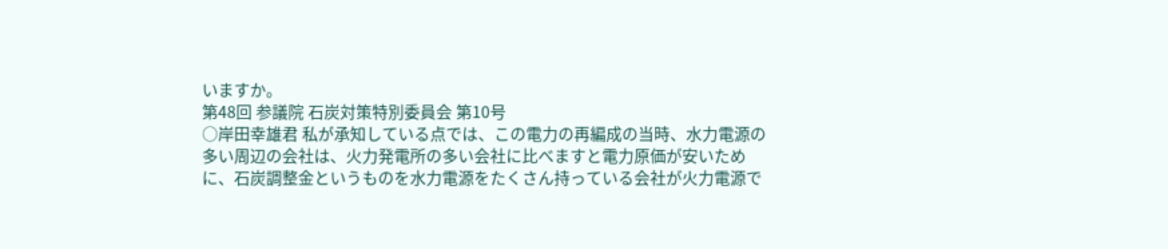いますか。
第48回 参議院 石炭対策特別委員会 第10号
○岸田幸雄君 私が承知している点では、この電力の再編成の当時、水力電源の多い周辺の会社は、火力発電所の多い会社に比べますと電力原価が安いために、石炭調整金というものを水力電源をたくさん持っている会社が火力電源で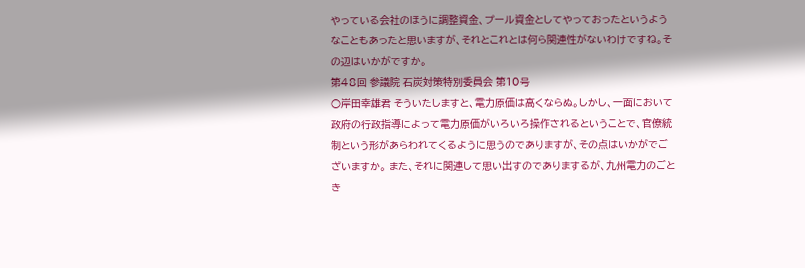やっている会社のほうに調整資金、プール資金としてやっておったというようなこともあったと思いますが、それとこれとは何ら関連性がないわけですね。その辺はいかがですか。
第48回 参議院 石炭対策特別委員会 第10号
○岸田幸雄君 そういたしますと、電力原価は高くならぬ。しかし、一面において政府の行政指導によって電力原価がいろいろ操作されるということで、官僚統制という形があらわれてくるように思うのでありますが、その点はいかがでございますか。 また、それに関連して思い出すのでありまするが、九州電力のごとき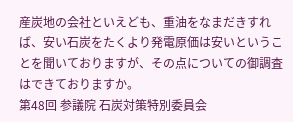産炭地の会社といえども、重油をなまだきすれば、安い石炭をたくより発電原価は安いということを聞いておりますが、その点についての御調査はできておりますか。
第48回 参議院 石炭対策特別委員会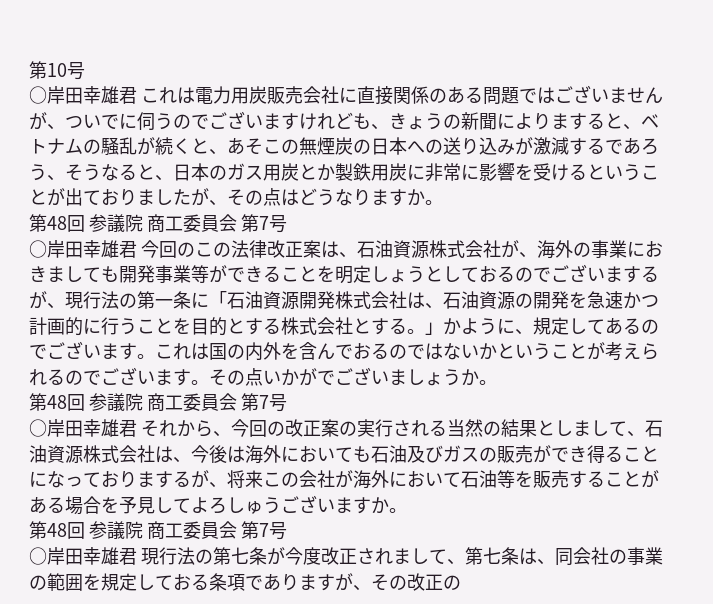第10号
○岸田幸雄君 これは電力用炭販売会社に直接関係のある問題ではございませんが、ついでに伺うのでございますけれども、きょうの新聞によりますると、ベトナムの騒乱が続くと、あそこの無煙炭の日本への送り込みが激減するであろう、そうなると、日本のガス用炭とか製鉄用炭に非常に影響を受けるということが出ておりましたが、その点はどうなりますか。
第48回 参議院 商工委員会 第7号
○岸田幸雄君 今回のこの法律改正案は、石油資源株式会社が、海外の事業におきましても開発事業等ができることを明定しょうとしておるのでございまするが、現行法の第一条に「石油資源開発株式会社は、石油資源の開発を急速かつ計画的に行うことを目的とする株式会社とする。」かように、規定してあるのでございます。これは国の内外を含んでおるのではないかということが考えられるのでございます。その点いかがでございましょうか。
第48回 参議院 商工委員会 第7号
○岸田幸雄君 それから、今回の改正案の実行される当然の結果としまして、石油資源株式会社は、今後は海外においても石油及びガスの販売ができ得ることになっておりまするが、将来この会社が海外において石油等を販売することがある場合を予見してよろしゅうございますか。
第48回 参議院 商工委員会 第7号
○岸田幸雄君 現行法の第七条が今度改正されまして、第七条は、同会社の事業の範囲を規定しておる条項でありますが、その改正の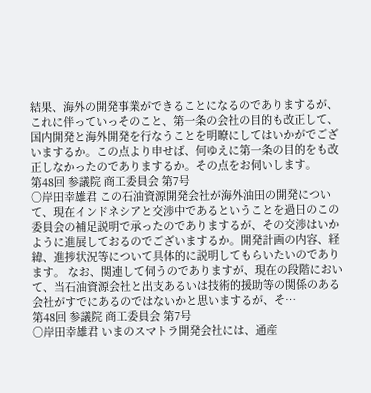結果、海外の開発事業ができることになるのでありまするが、これに伴っていっそのこと、第一条の会社の目的も改正して、国内開発と海外開発を行なうことを明瞭にしてはいかがでございまするか。この点より申せば、何ゆえに第一条の目的をも改正しなかったのでありまするか。その点をお伺いします。
第48回 参議院 商工委員会 第7号
○岸田幸雄君 この石油資源開発会社が海外油田の開発について、現在インドネシアと交渉中であるということを過日のこの委員会の補足説明で承ったのでありまするが、その交渉はいかように進展しておるのでございまするか。開発計画の内容、経緯、進捗状況等について具体的に説明してもらいたいのであります。 なお、関連して伺うのでありますが、現在の段階において、当石油資源会社と出支あるいは技術的援助等の関係のある会社がすでにあるのではないかと思いまするが、そ…
第48回 参議院 商工委員会 第7号
○岸田幸雄君 いまのスマトラ開発会社には、通産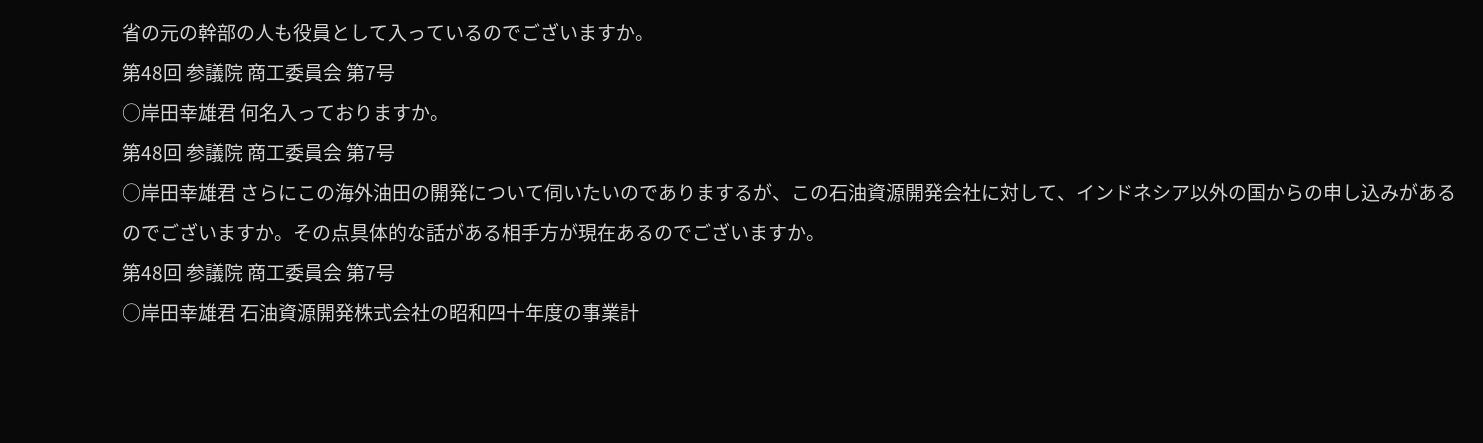省の元の幹部の人も役員として入っているのでございますか。
第48回 参議院 商工委員会 第7号
○岸田幸雄君 何名入っておりますか。
第48回 参議院 商工委員会 第7号
○岸田幸雄君 さらにこの海外油田の開発について伺いたいのでありまするが、この石油資源開発会社に対して、インドネシア以外の国からの申し込みがあるのでございますか。その点具体的な話がある相手方が現在あるのでございますか。
第48回 参議院 商工委員会 第7号
○岸田幸雄君 石油資源開発株式会社の昭和四十年度の事業計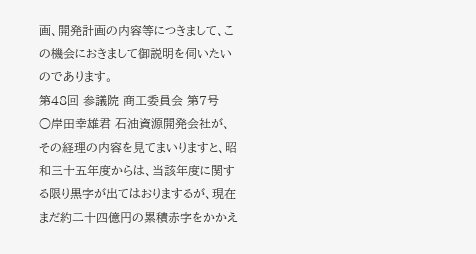画、開発計画の内容等につきまして、この機会におきまして御説明を伺いたいのであります。
第48回 参議院 商工委員会 第7号
○岸田幸雄君 石油資源開発会社が、その経理の内容を見てまいりますと、昭和三十五年度からは、当該年度に関する限り黒字が出てはおりまするが、現在まだ約二十四億円の累積赤字をかかえ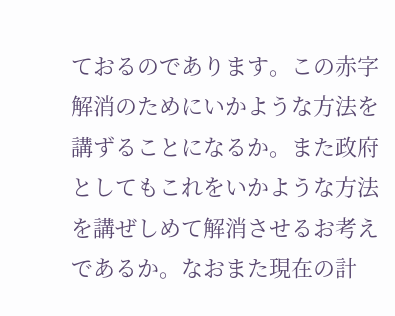ておるのであります。この赤字解消のためにいかような方法を講ずることになるか。また政府としてもこれをいかような方法を講ぜしめて解消させるお考えであるか。なおまた現在の計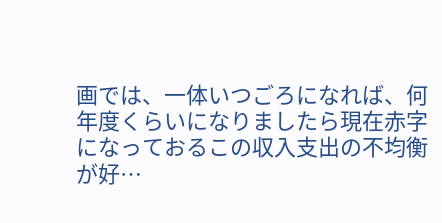画では、一体いつごろになれば、何年度くらいになりましたら現在赤字になっておるこの収入支出の不均衡が好…